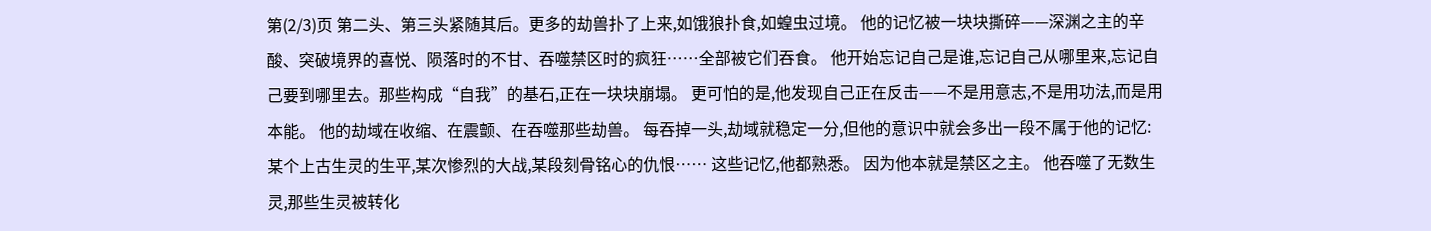第(2/3)页 第二头、第三头紧随其后。更多的劫兽扑了上来,如饿狼扑食,如蝗虫过境。 他的记忆被一块块撕碎——深渊之主的辛酸、突破境界的喜悦、陨落时的不甘、吞噬禁区时的疯狂……全部被它们吞食。 他开始忘记自己是谁,忘记自己从哪里来,忘记自己要到哪里去。那些构成“自我”的基石,正在一块块崩塌。 更可怕的是,他发现自己正在反击——不是用意志,不是用功法,而是用本能。 他的劫域在收缩、在震颤、在吞噬那些劫兽。 每吞掉一头,劫域就稳定一分,但他的意识中就会多出一段不属于他的记忆:某个上古生灵的生平,某次惨烈的大战,某段刻骨铭心的仇恨…… 这些记忆,他都熟悉。 因为他本就是禁区之主。 他吞噬了无数生灵,那些生灵被转化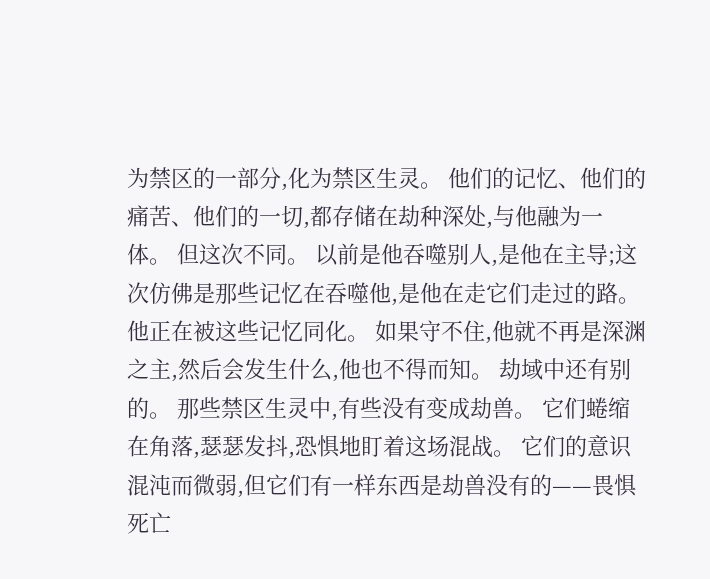为禁区的一部分,化为禁区生灵。 他们的记忆、他们的痛苦、他们的一切,都存储在劫种深处,与他融为一体。 但这次不同。 以前是他吞噬别人,是他在主导;这次仿佛是那些记忆在吞噬他,是他在走它们走过的路。 他正在被这些记忆同化。 如果守不住,他就不再是深渊之主,然后会发生什么,他也不得而知。 劫域中还有别的。 那些禁区生灵中,有些没有变成劫兽。 它们蜷缩在角落,瑟瑟发抖,恐惧地盯着这场混战。 它们的意识混沌而微弱,但它们有一样东西是劫兽没有的——畏惧死亡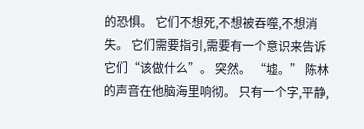的恐惧。 它们不想死,不想被吞噬,不想消失。 它们需要指引,需要有一个意识来告诉它们“该做什么”。 突然。 “墟。” 陈林的声音在他脑海里响彻。 只有一个字,平静,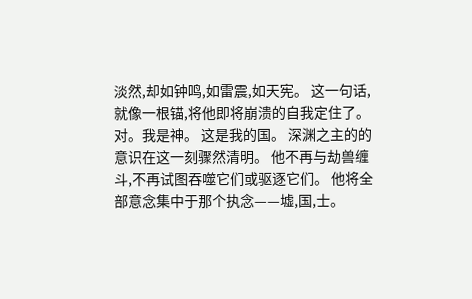淡然,却如钟鸣,如雷震,如天宪。 这一句话,就像一根锚,将他即将崩溃的自我定住了。 对。我是神。 这是我的国。 深渊之主的的意识在这一刻骤然清明。 他不再与劫兽缠斗,不再试图吞噬它们或驱逐它们。 他将全部意念集中于那个执念——墟,国,士。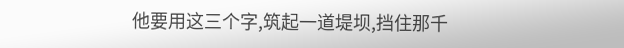他要用这三个字,筑起一道堤坝,挡住那千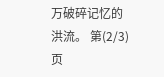万破碎记忆的洪流。 第(2/3)页